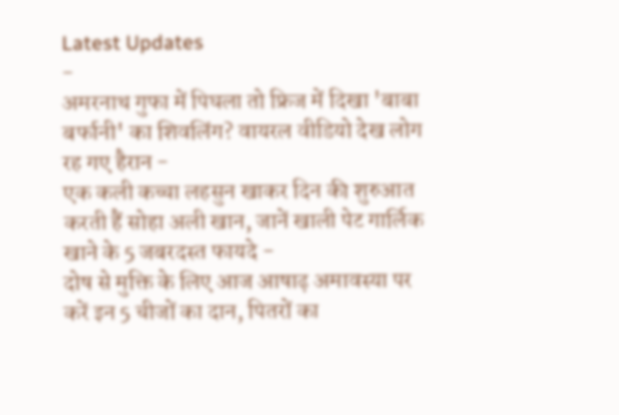Latest Updates
-
अमरनाथ गुफा में पिघला तो फ्रिज में दिखा 'बाबा बर्फानी' का शिवलिंग? वायरल वीडियो देख लोग रह गए हैरान -
एक कली कच्चा लहसुन खाकर दिन की शुरुआत करती हैं सोहा अली खान, जानें खाली पेट गार्लिक खाने के 5 जबरदस्त फायदे -
दोष से मुक्ति के लिए आज आषाढ़ अमावस्या पर करें इन 5 चीजों का दान, पितरों का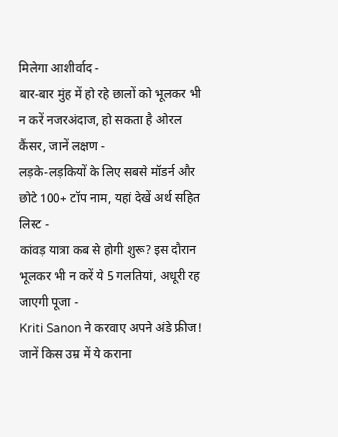मिलेगा आशीर्वाद -
बार-बार मुंह में हो रहे छालों को भूलकर भी न करें नजरअंदाज, हो सकता है ओरल कैंसर, जानें लक्षण -
लड़के-लड़कियों के लिए सबसे मॉडर्न और छोटे 100+ टॉप नाम, यहां देखें अर्थ सहित लिस्ट -
कांवड़ यात्रा कब से होगी शुरू? इस दौरान भूलकर भी न करें ये 5 गलतियां, अधूरी रह जाएगी पूजा -
Kriti Sanon ने करवाए अपने अंडे फ्रीज! जानें किस उम्र में ये कराना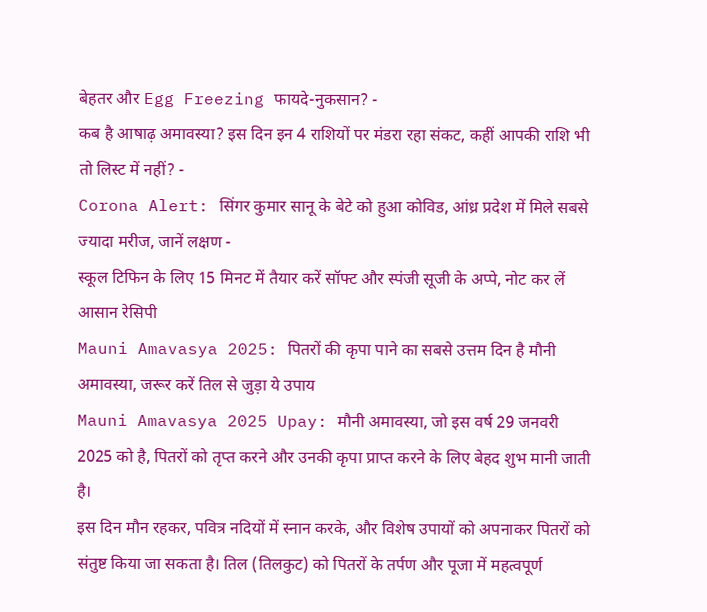बेहतर और Egg Freezing फायदे-नुकसान? -
कब है आषाढ़ अमावस्या? इस दिन इन 4 राशियों पर मंडरा रहा संकट, कहीं आपकी राशि भी तो लिस्ट में नहीं? -
Corona Alert: सिंगर कुमार सानू के बेटे को हुआ कोविड, आंध्र प्रदेश में मिले सबसे ज्यादा मरीज, जानें लक्षण -
स्कूल टिफिन के लिए 15 मिनट में तैयार करें सॉफ्ट और स्पंजी सूजी के अप्पे, नोट कर लें आसान रेसिपी
Mauni Amavasya 2025: पितरों की कृपा पाने का सबसे उत्तम दिन है मौनी अमावस्या, जरूर करें तिल से जुड़ा ये उपाय
Mauni Amavasya 2025 Upay: मौनी अमावस्या, जो इस वर्ष 29 जनवरी 2025 को है, पितरों को तृप्त करने और उनकी कृपा प्राप्त करने के लिए बेहद शुभ मानी जाती है।
इस दिन मौन रहकर, पवित्र नदियों में स्नान करके, और विशेष उपायों को अपनाकर पितरों को संतुष्ट किया जा सकता है। तिल (तिलकुट) को पितरों के तर्पण और पूजा में महत्वपूर्ण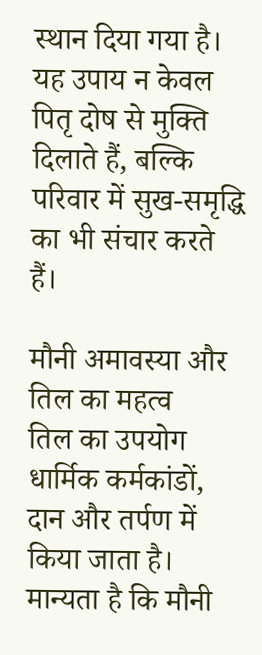स्थान दिया गया है। यह उपाय न केवल पितृ दोष से मुक्ति दिलाते हैं, बल्कि परिवार में सुख-समृद्धि का भी संचार करते हैं।

मौनी अमावस्या और तिल का महत्व
तिल का उपयोग धार्मिक कर्मकांडों, दान और तर्पण में किया जाता है। मान्यता है कि मौनी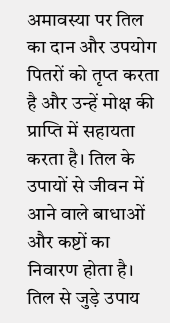अमावस्या पर तिल का दान और उपयोग पितरों को तृप्त करता है और उन्हें मोक्ष की प्राप्ति में सहायता करता है। तिल के उपायों से जीवन में आने वाले बाधाओं और कष्टों का निवारण होता है।
तिल से जुड़े उपाय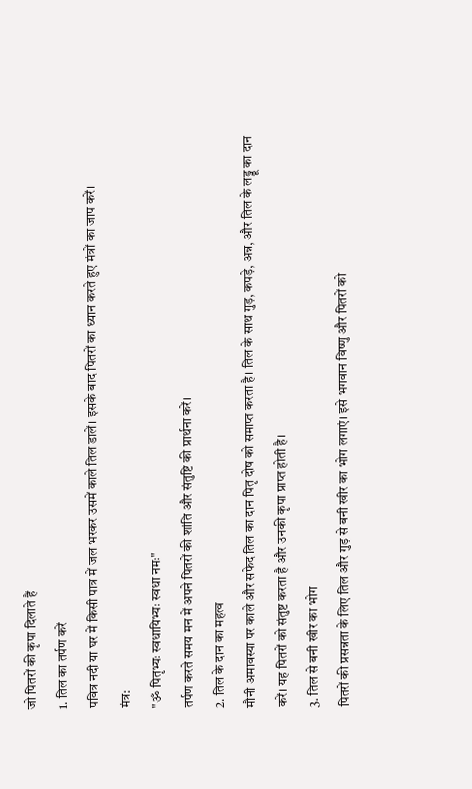जो पितरों की कृपा दिलाते हैं
1. तिल का तर्पण करें
पवित्र नदी या घर में किसी पात्र में जल भरकर उसमें काले तिल डालें। इसके बाद पितरों का ध्यान करते हुए मंत्रों का जाप करें।
मंत्र:
"ॐ पितृभ्यः स्वधायिभ्यः स्वधा नमः"
तर्पण करते समय मन में अपने पितरों की शांति और संतुष्टि की प्रार्थना करें।
2. तिल के दान का महत्व
मौनी अमावस्या पर काले और सफेद तिल का दान पितृ दोष को समाप्त करता है। तिल के साथ गुड़, कपड़े, अन्न, और तिल के लड्डू का दान करें। यह पितरों को संतुष्ट करता है और उनकी कृपा प्राप्त होती है।
3. तिल से बनी खीर का भोग
पितरों की प्रसन्नता के लिए तिल और गुड़ से बनी खीर का भोग लगाएं। इसे भगवान विष्णु और पितरों को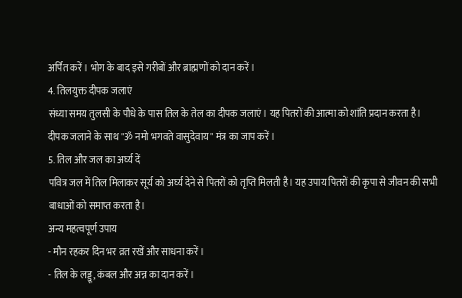अर्पित करें। भोग के बाद इसे गरीबों और ब्राह्मणों को दान करें।
4. तिलयुक्त दीपक जलाएं
संध्या समय तुलसी के पौधे के पास तिल के तेल का दीपक जलाएं। यह पितरों की आत्मा को शांति प्रदान करता है। दीपक जलाने के साथ "ॐ नमो भगवते वासुदेवाय" मंत्र का जाप करें।
5. तिल और जल का अर्घ्य दें
पवित्र जल में तिल मिलाकर सूर्य को अर्घ्य देने से पितरों को तृप्ति मिलती है। यह उपाय पितरों की कृपा से जीवन की सभी बाधाओं को समाप्त करता है।
अन्य महत्वपूर्ण उपाय
- मौन रहकर दिन भर व्रत रखें और साधना करें।
- तिल के लड्डू, कंबल और अन्न का दान करें।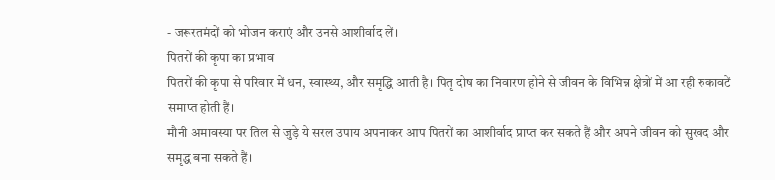- जरूरतमंदों को भोजन कराएं और उनसे आशीर्वाद लें।
पितरों की कृपा का प्रभाव
पितरों की कृपा से परिवार में धन, स्वास्थ्य, और समृद्धि आती है। पितृ दोष का निवारण होने से जीवन के विभिन्न क्षेत्रों में आ रही रुकावटें समाप्त होती हैं।
मौनी अमावस्या पर तिल से जुड़े ये सरल उपाय अपनाकर आप पितरों का आशीर्वाद प्राप्त कर सकते हैं और अपने जीवन को सुखद और समृद्ध बना सकते हैं।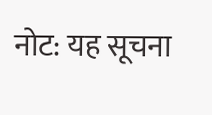नोट: यह सूचना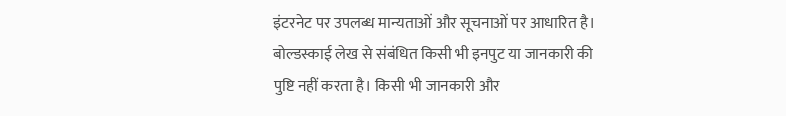इंटरनेट पर उपलब्ध मान्यताओं और सूचनाओं पर आधारित है। बोल्डस्काई लेख से संबंधित किसी भी इनपुट या जानकारी की पुष्टि नहीं करता है। किसी भी जानकारी और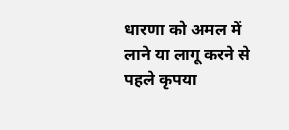धारणा को अमल में लाने या लागू करने से पहले कृपया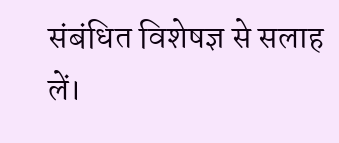संबंधित विशेषज्ञ से सलाह लें।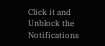Click it and Unblock the Notifications